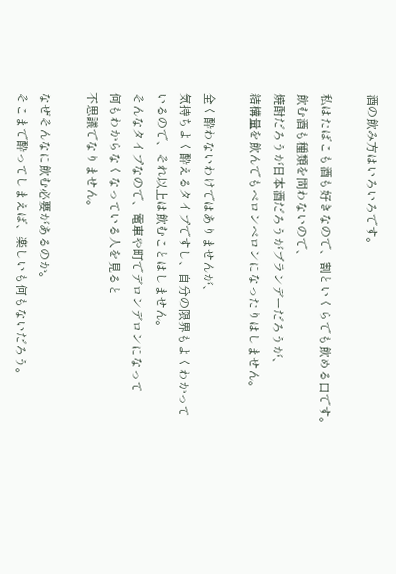酒の飲み方はいろいろです。

私はたばこも酒も好きなので、割といくらでも飲める口です。
飲む酒も種類を問わないので、
焼酎だろうが日本酒だろうがブランデーだろうが、
結構量を飲んでもベロンベロンになったりはしません。

全く酔わないわけではありませんが、
気持ちよく酔えるタイプですし、自分の限界もよくわかって
いるので、それ以上は飲むことはしません。
そんなタイプなので、電車や町でデロンデロンになって
何もわからなくなっている人を見ると
不思議でなりません。

なぜそんなに飲む必要があるのか。
そこまで酔ってしまえば、楽しいも何もないだろう。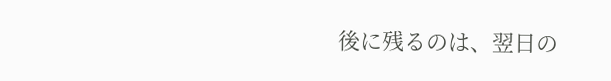後に残るのは、翌日の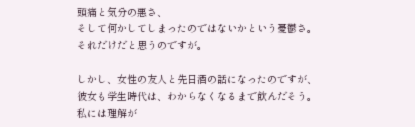頭痛と気分の悪さ、
そして何かしてしまったのではないかという憂鬱さ。
それだけだと思うのですが。

しかし、女性の友人と先日酒の話になったのですが、
彼女も学生時代は、わからなくなるまで飲んだそう。
私には理解が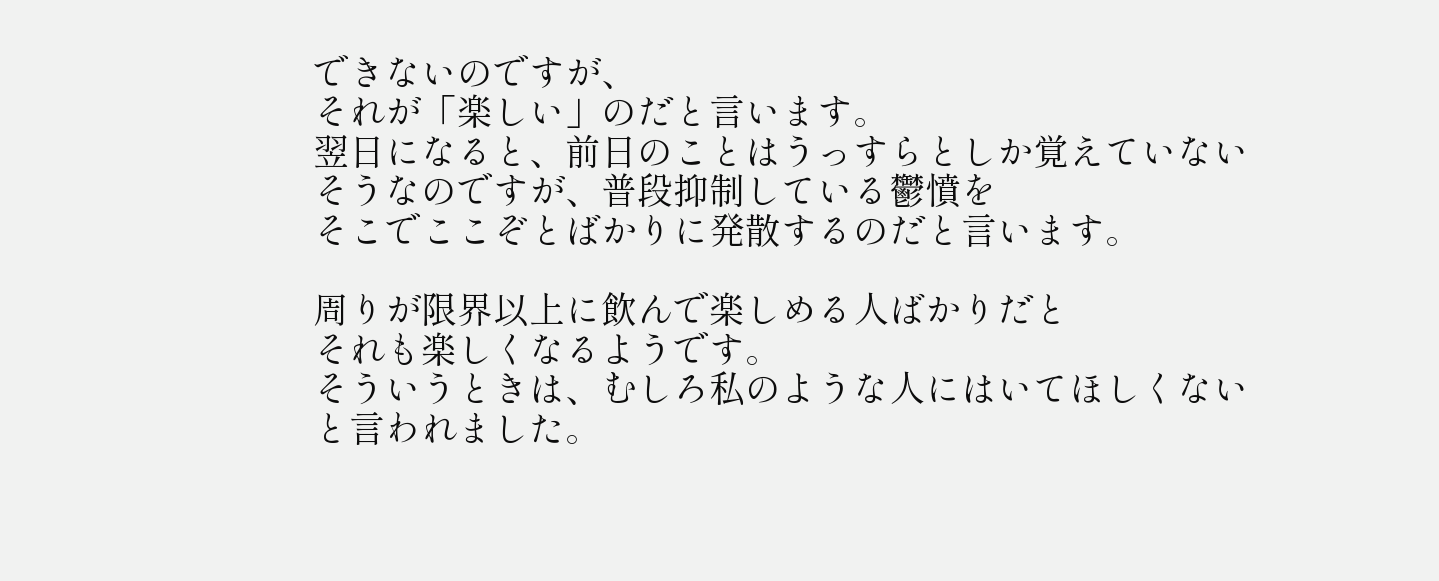できないのですが、
それが「楽しい」のだと言います。
翌日になると、前日のことはうっすらとしか覚えていない
そうなのですが、普段抑制している鬱憤を
そこでここぞとばかりに発散するのだと言います。

周りが限界以上に飲んで楽しめる人ばかりだと
それも楽しくなるようです。
そういうときは、むしろ私のような人にはいてほしくない
と言われました。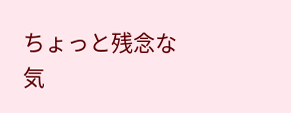ちょっと残念な気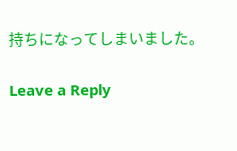持ちになってしまいました。

Leave a Reply